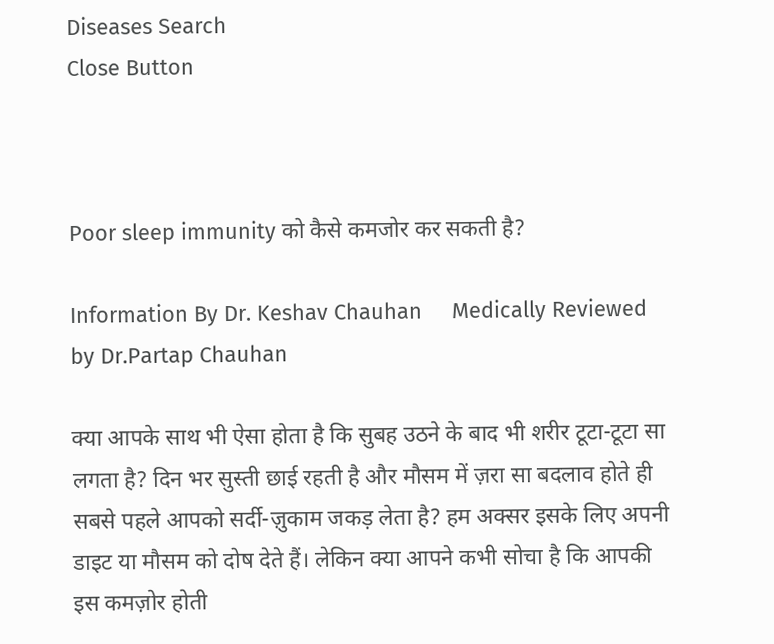Diseases Search
Close Button



Poor sleep immunity को कैसे कमजोर कर सकती है?

Information By Dr. Keshav Chauhan     Medically Reviewed by Dr.Partap Chauhan

क्या आपके साथ भी ऐसा होता है कि सुबह उठने के बाद भी शरीर टूटा-टूटा सा लगता है? दिन भर सुस्ती छाई रहती है और मौसम में ज़रा सा बदलाव होते ही सबसे पहले आपको सर्दी-ज़ुकाम जकड़ लेता है? हम अक्सर इसके लिए अपनी डाइट या मौसम को दोष देते हैं। लेकिन क्या आपने कभी सोचा है कि आपकी इस कमज़ोर होती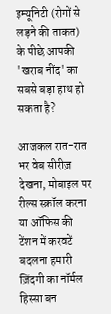इम्यूनिटी (रोगों से लड़ने की ताकत) के पीछे आपकी 'खराब नींद' का सबसे बड़ा हाथ हो सकता है?

आजकल रात-रात भर वेब सीरीज़ देखना, मोबाइल पर रील्स स्क्रॉल करना या ऑफिस की टेंशन में करवटें बदलना हमारी ज़िंदगी का नॉर्मल हिस्सा बन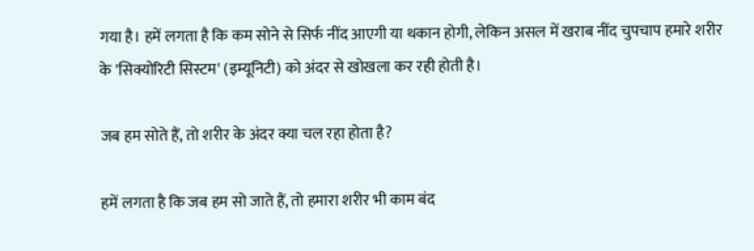गया है। हमें लगता है कि कम सोने से सिर्फ नींद आएगी या थकान होगी, लेकिन असल में खराब नींद चुपचाप हमारे शरीर के 'सिक्योरिटी सिस्टम' (इम्यूनिटी) को अंदर से खोखला कर रही होती है।

जब हम सोते हैं, तो शरीर के अंदर क्या चल रहा होता है?

हमें लगता है कि जब हम सो जाते हैं, तो हमारा शरीर भी काम बंद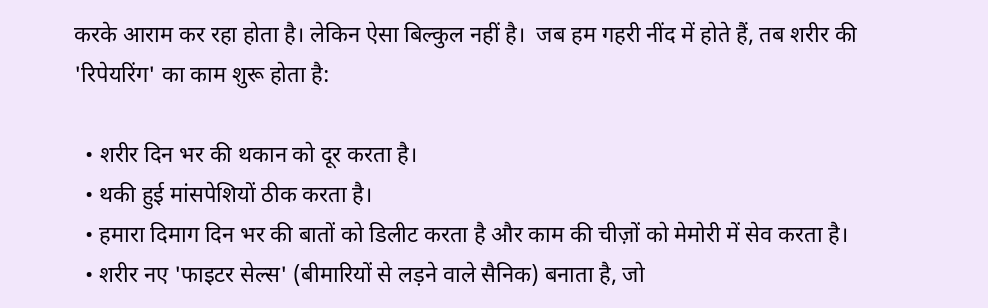करके आराम कर रहा होता है। लेकिन ऐसा बिल्कुल नहीं है।  जब हम गहरी नींद में होते हैं, तब शरीर की 'रिपेयरिंग' का काम शुरू होता है:

  • शरीर दिन भर की थकान को दूर करता है।
  • थकी हुई मांसपेशियों ठीक करता है।
  • हमारा दिमाग दिन भर की बातों को डिलीट करता है और काम की चीज़ों को मेमोरी में सेव करता है।
  • शरीर नए 'फाइटर सेल्स' (बीमारियों से लड़ने वाले सैनिक) बनाता है, जो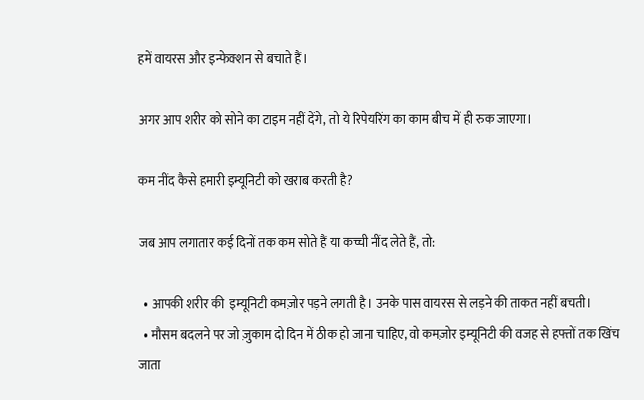हमें वायरस और इन्फेक्शन से बचाते हैं।

अगर आप शरीर को सोने का टाइम नहीं देंगे, तो ये रिपेयरिंग का काम बीच में ही रुक जाएगा।

कम नींद कैसे हमारी इम्यूनिटी को खराब करती है?

जब आप लगातार कई दिनों तक कम सोते हैं या कच्ची नींद लेते हैं, तो:

  • आपकी शरीर की  इम्यूनिटी कमज़ोर पड़ने लगती है। उनके पास वायरस से लड़ने की ताकत नहीं बचती।
  • मौसम बदलने पर जो ज़ुकाम दो दिन में ठीक हो जाना चाहिए, वो कमज़ोर इम्यूनिटी की वजह से हफ्तों तक खिंच जाता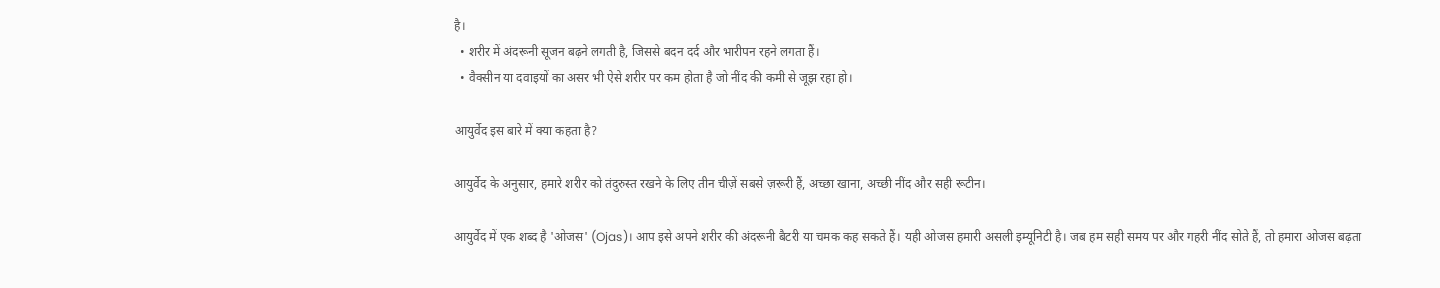है।
  • शरीर में अंदरूनी सूजन बढ़ने लगती है, जिससे बदन दर्द और भारीपन रहने लगता हैं।
  • वैक्सीन या दवाइयों का असर भी ऐसे शरीर पर कम होता है जो नींद की कमी से जूझ रहा हो।

आयुर्वेद इस बारे में क्या कहता है?

आयुर्वेद के अनुसार, हमारे शरीर को तंदुरुस्त रखने के लिए तीन चीज़ें सबसे ज़रूरी हैं, अच्छा खाना, अच्छी नींद और सही रूटीन।

आयुर्वेद में एक शब्द है 'ओजस' (Ojas)। आप इसे अपने शरीर की अंदरूनी बैटरी या चमक कह सकते हैं। यही ओजस हमारी असली इम्यूनिटी है। जब हम सही समय पर और गहरी नींद सोते हैं, तो हमारा ओजस बढ़ता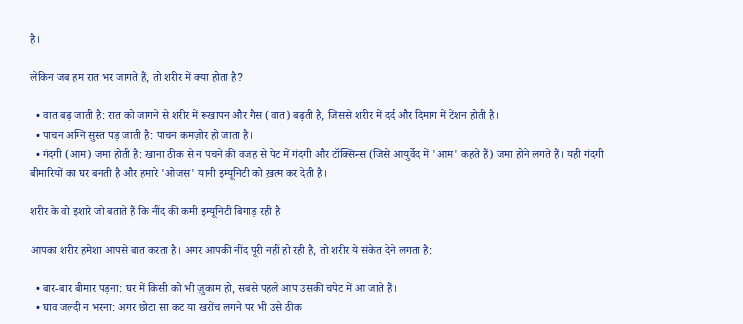है।

लेकिन जब हम रात भर जागते हैं, तो शरीर में क्या होता है?

  • वात बढ़ जाती है: रात को जागने से शरीर में रूखापन और गैस (वात) बढ़ती है, जिससे शरीर में दर्द और दिमाग में टेंशन होती है।
  • पाचन अग्नि सुस्त पड़ जाती है: पाचन कमज़ोर हो जाता है।
  • गंदगी (आम) जमा होती है: खाना ठीक से न पचने की वजह से पेट में गंदगी और टॉक्सिन्स (जिसे आयुर्वेद में 'आम' कहते हैं) जमा होने लगते हैं। यही गंदगी बीमारियों का घर बनती है और हमारे 'ओजस' यानी इम्यूनिटी को ख़त्म कर देती है।

शरीर के वो इशारे जो बताते हैं कि नींद की कमी इम्यूनिटी बिगाड़ रही है

आपका शरीर हमेशा आपसे बात करता है। अगर आपकी नींद पूरी नहीं हो रही है, तो शरीर ये संकेत देने लगता है:

  • बार-बार बीमार पड़ना: घर में किसी को भी ज़ुकाम हो, सबसे पहले आप उसकी चपेट में आ जाते हैं।
  • घाव जल्दी न भरना: अगर छोटा सा कट या खरोंच लगने पर भी उसे ठीक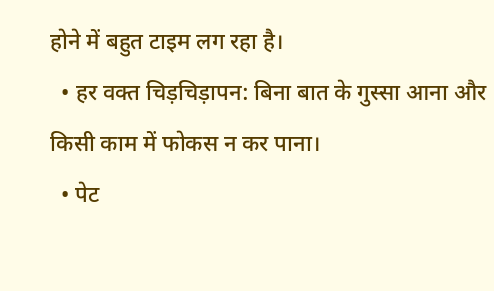होने में बहुत टाइम लग रहा है।
  • हर वक्त चिड़चिड़ापन: बिना बात के गुस्सा आना और किसी काम में फोकस न कर पाना।
  • पेट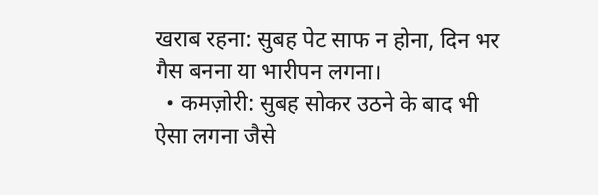खराब रहना: सुबह पेट साफ न होना, दिन भर गैस बनना या भारीपन लगना।
  • कमज़ोरी: सुबह सोकर उठने के बाद भी ऐसा लगना जैसे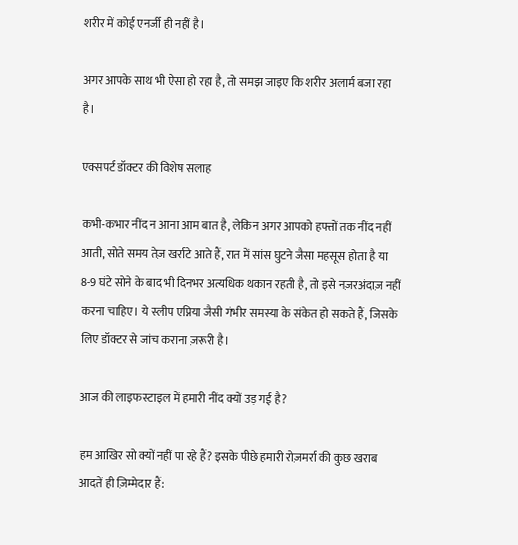शरीर में कोई एनर्जी ही नहीं है।

अगर आपके साथ भी ऐसा हो रहा है, तो समझ जाइए कि शरीर अलार्म बजा रहा है।

एक्सपर्ट डॉक्टर की विशेष सलाह

कभी-कभार नींद न आना आम बात है, लेकिन अगर आपको हफ्तों तक नींद नहीं आती, सोते समय तेज़ खर्राटे आते हैं, रात में सांस घुटने जैसा महसूस होता है या 8-9 घंटे सोने के बाद भी दिनभर अत्यधिक थकान रहती है, तो इसे नज़रअंदाज़ नहीं करना चाहिए। ये स्लीप एप्निया जैसी गंभीर समस्या के संकेत हो सकते हैं, जिसके लिए डॉक्टर से जांच कराना ज़रूरी है।

आज की लाइफस्टाइल में हमारी नींद क्यों उड़ गई है?

हम आखिर सो क्यों नहीं पा रहे हैं? इसके पीछे हमारी रोज़मर्रा की कुछ खराब आदतें ही ज़िम्मेदार हैं: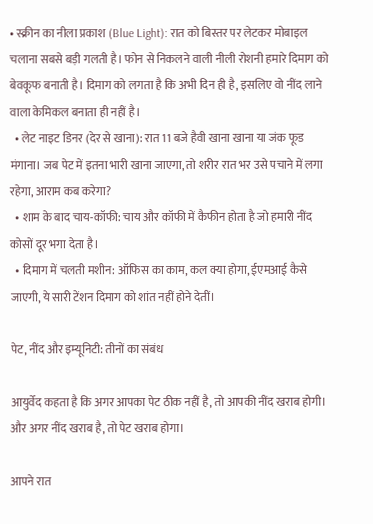• स्क्रीन का नीला प्रकाश (Blue Light): रात को बिस्तर पर लेटकर मोबाइल चलाना सबसे बड़ी गलती है। फोन से निकलने वाली नीली रोशनी हमारे दिमाग को बेवकूफ बनाती है। दिमाग को लगता है कि अभी दिन ही है, इसलिए वो नींद लाने वाला केमिकल बनाता ही नहीं है।
  • लेट नाइट डिनर (देर से खाना): रात 11 बजे हैवी खाना खाना या जंक फूड मंगाना। जब पेट में इतना भारी खाना जाएगा, तो शरीर रात भर उसे पचाने में लगा रहेगा, आराम कब करेगा?
  • शाम के बाद चाय-कॉफी: चाय और कॉफी में कैफीन होता है जो हमारी नींद कोसों दूर भगा देता है।
  • दिमाग में चलती मशीन: ऑफिस का काम, कल क्या होगा, ईएमआई कैसे जाएगी, ये सारी टेंशन दिमाग को शांत नहीं होने देतीं।

पेट, नींद और इम्यूनिटी: तीनों का संबंध

आयुर्वेद कहता है कि अगर आपका पेट ठीक नहीं है, तो आपकी नींद खराब होगी। और अगर नींद खराब है, तो पेट खराब होगा।

आपने रात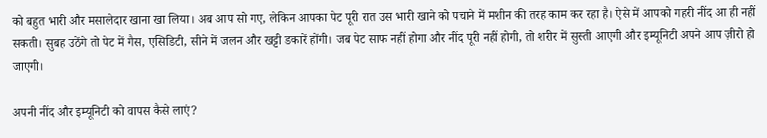को बहुत भारी और मसालेदार खाना खा लिया। अब आप सो गए, लेकिन आपका पेट पूरी रात उस भारी खाने को पचाने में मशीन की तरह काम कर रहा है। ऐसे में आपको गहरी नींद आ ही नहीं सकती। सुबह उठेंगे तो पेट में गैस, एसिडिटी, सीने में जलन और खट्टी डकारें होंगी। जब पेट साफ नहीं होगा और नींद पूरी नहीं होगी, तो शरीर में सुस्ती आएगी और इम्यूनिटी अपने आप ज़ीरो हो जाएगी।

अपनी नींद और इम्यूनिटी को वापस कैसे लाएं?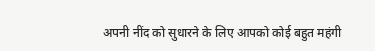अपनी नींद को सुधारने के लिए आपको कोई बहुत महंगी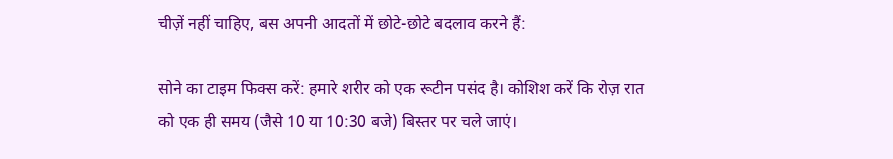चीज़ें नहीं चाहिए, बस अपनी आदतों में छोटे-छोटे बदलाव करने हैं:

सोने का टाइम फिक्स करें: हमारे शरीर को एक रूटीन पसंद है। कोशिश करें कि रोज़ रात को एक ही समय (जैसे 10 या 10:30 बजे) बिस्तर पर चले जाएं।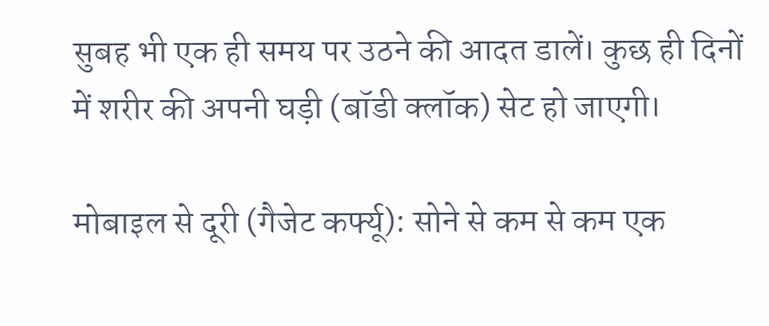सुबह भी एक ही समय पर उठने की आदत डालें। कुछ ही दिनों में शरीर की अपनी घड़ी (बॉडी क्लॉक) सेट हो जाएगी।

मोबाइल से दूरी (गैजेट कर्फ्यू): सोने से कम से कम एक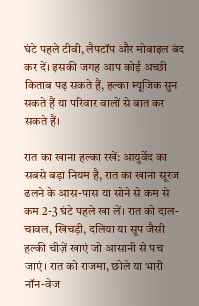घंटे पहले टीवी, लैपटॉप और मोबाइल बंद कर दें। इसकी जगह आप कोई अच्छी किताब पढ़ सकते हैं, हल्का म्यूजिक सुन सकते हैं या परिवार वालों से बात कर सकते हैं।

रात का खाना हल्का रखें: आयुर्वेद का सबसे बड़ा नियम है, रात का खाना सूरज ढलने के आस-पास या सोने से कम से कम 2-3 घंटे पहले खा लें। रात को दाल-चावल, खिचड़ी, दलिया या सूप जैसी हल्की चीज़ें खाएं जो आसानी से पच जाएं। रात को राजमा, छोले या भारी नॉन-वेज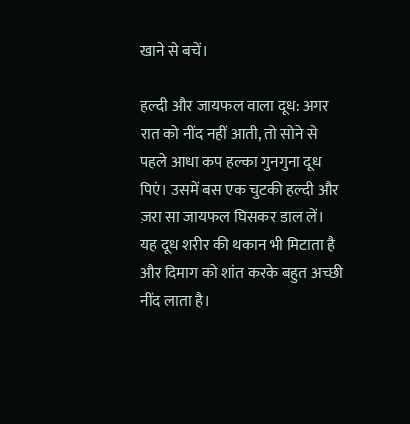खाने से बचें।

हल्दी और जायफल वाला दूध: अगर रात को नींद नहीं आती, तो सोने से पहले आधा कप हल्का गुनगुना दूध पिएं। उसमें बस एक चुटकी हल्दी और ज़रा सा जायफल घिसकर डाल लें। यह दूध शरीर की थकान भी मिटाता है और दिमाग को शांत करके बहुत अच्छी नींद लाता है।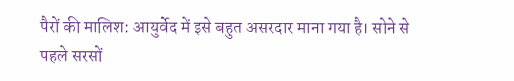पैरों की मालिश: आयुर्वेद में इसे बहुत असरदार माना गया है। सोने से पहले सरसों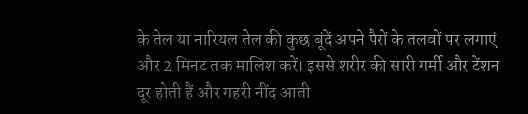के तेल या नारियल तेल की कुछ बूंदें अपने पैरों के तलवों पर लगाएं और 2 मिनट तक मालिश करें। इससे शरीर की सारी गर्मी और टेंशन दूर होती हैं और गहरी नींद आती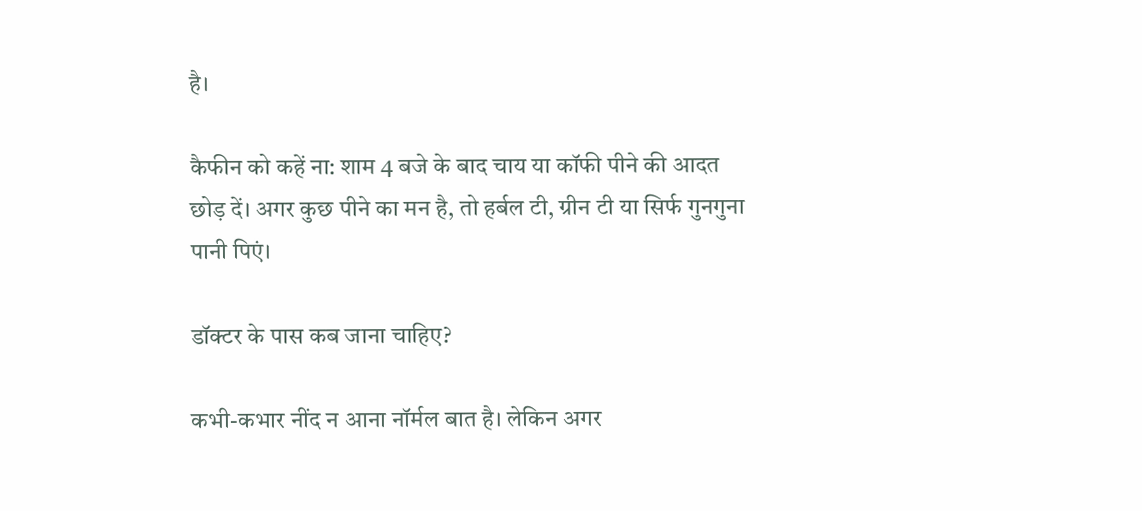है।

कैफीन को कहें ना: शाम 4 बजे के बाद चाय या कॉफी पीने की आदत छोड़ दें। अगर कुछ पीने का मन है, तो हर्बल टी, ग्रीन टी या सिर्फ गुनगुना पानी पिएं।

डॉक्टर के पास कब जाना चाहिए?

कभी-कभार नींद न आना नॉर्मल बात है। लेकिन अगर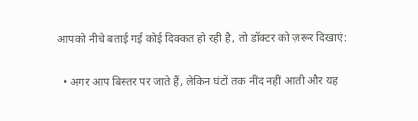आपको नीचे बताई गई कोई दिक्कत हो रही है, तो डॉक्टर को ज़रूर दिखाएं:

  • अगर आप बिस्तर पर जाते हैं, लेकिन घंटों तक नींद नहीं आती और यह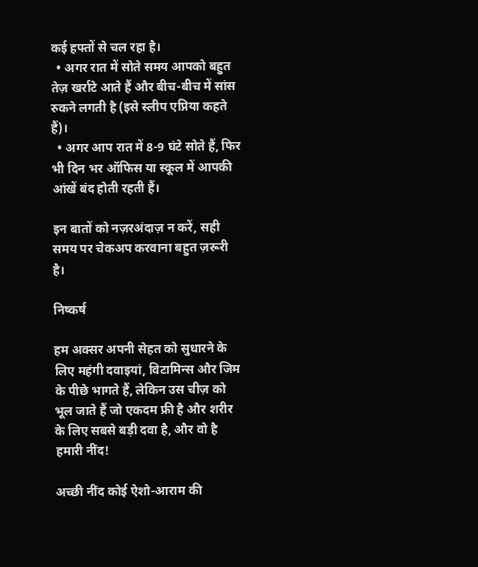कई हफ्तों से चल रहा है।
  • अगर रात में सोते समय आपको बहुत तेज़ खर्राटे आते हैं और बीच-बीच में सांस रुकने लगती है (इसे स्लीप एप्निया कहते हैं)।
  • अगर आप रात में 8-9 घंटे सोते हैं, फिर भी दिन भर ऑफिस या स्कूल में आपकी आंखें बंद होती रहती हैं।

इन बातों को नज़रअंदाज़ न करें, सही समय पर चेकअप करवाना बहुत ज़रूरी है।

निष्कर्ष

हम अक्सर अपनी सेहत को सुधारने के लिए महंगी दवाइयां, विटामिन्स और जिम के पीछे भागते हैं, लेकिन उस चीज़ को भूल जाते हैं जो एकदम फ्री है और शरीर के लिए सबसे बड़ी दवा है, और वो है हमारी नींद!

अच्छी नींद कोई ऐशो-आराम की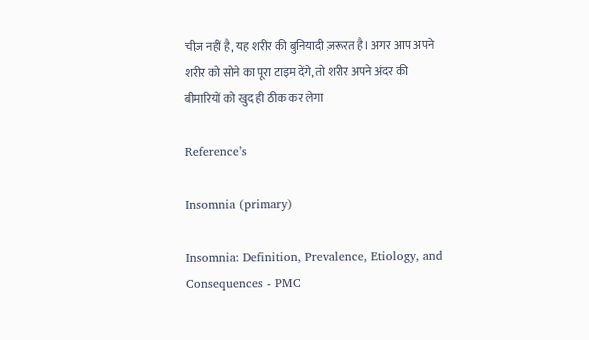चीज़ नहीं है, यह शरीर की बुनियादी ज़रूरत है। अगर आप अपने शरीर को सोने का पूरा टाइम देंगे, तो शरीर अपने अंदर की बीमारियों को खुद ही ठीक कर लेगा

Reference’s

Insomnia (primary)

Insomnia: Definition, Prevalence, Etiology, and Consequences - PMC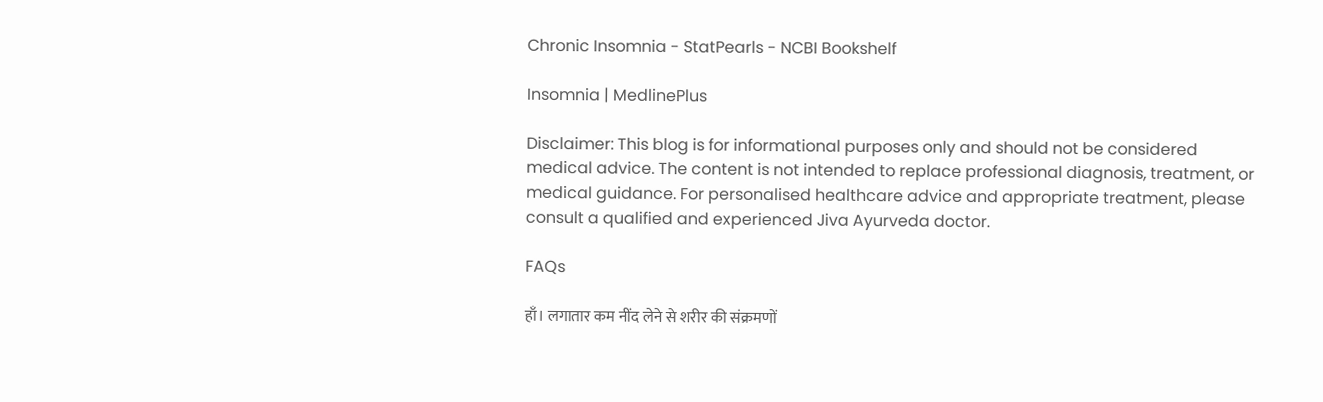Chronic Insomnia - StatPearls - NCBI Bookshelf

Insomnia | MedlinePlus

Disclaimer: This blog is for informational purposes only and should not be considered medical advice. The content is not intended to replace professional diagnosis, treatment, or medical guidance. For personalised healthcare advice and appropriate treatment, please consult a qualified and experienced Jiva Ayurveda doctor.

FAQs

हाँ। लगातार कम नींद लेने से शरीर की संक्रमणों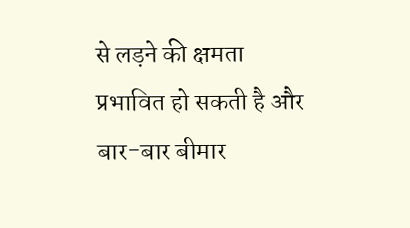से लड़ने की क्षमता प्रभावित हो सकती है और बार-बार बीमार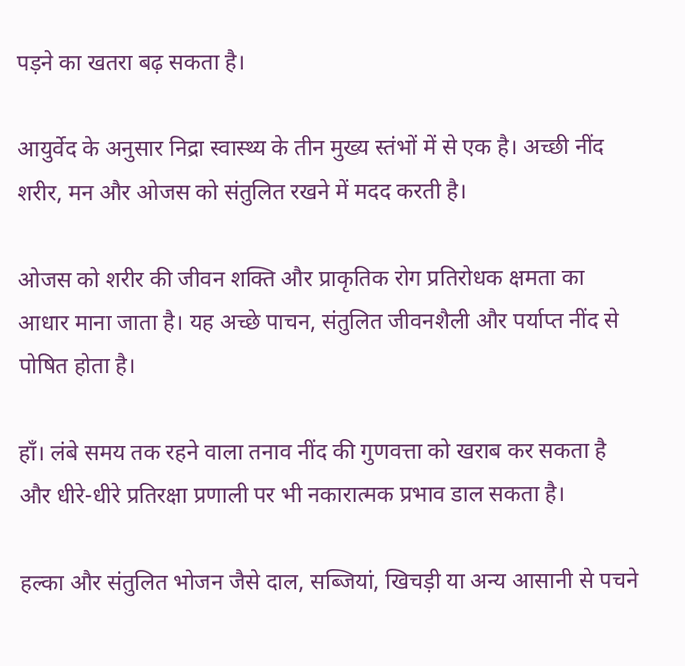पड़ने का खतरा बढ़ सकता है।

आयुर्वेद के अनुसार निद्रा स्वास्थ्य के तीन मुख्य स्तंभों में से एक है। अच्छी नींद शरीर, मन और ओजस को संतुलित रखने में मदद करती है।

ओजस को शरीर की जीवन शक्ति और प्राकृतिक रोग प्रतिरोधक क्षमता का आधार माना जाता है। यह अच्छे पाचन, संतुलित जीवनशैली और पर्याप्त नींद से पोषित होता है।

हाँ। लंबे समय तक रहने वाला तनाव नींद की गुणवत्ता को खराब कर सकता है और धीरे-धीरे प्रतिरक्षा प्रणाली पर भी नकारात्मक प्रभाव डाल सकता है।

हल्का और संतुलित भोजन जैसे दाल, सब्जियां, खिचड़ी या अन्य आसानी से पचने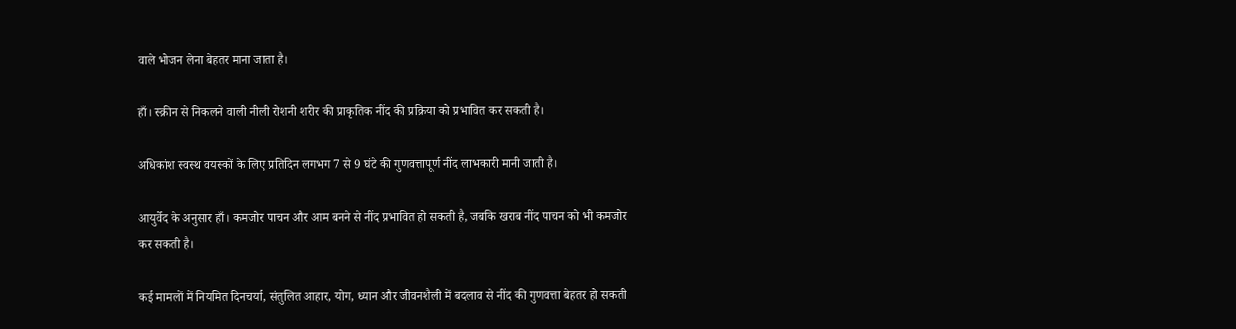वाले भोजन लेना बेहतर माना जाता है।

हाँ। स्क्रीन से निकलने वाली नीली रोशनी शरीर की प्राकृतिक नींद की प्रक्रिया को प्रभावित कर सकती है।

अधिकांश स्वस्थ वयस्कों के लिए प्रतिदिन लगभग 7 से 9 घंटे की गुणवत्तापूर्ण नींद लाभकारी मानी जाती है।

आयुर्वेद के अनुसार हाँ। कमजोर पाचन और आम बनने से नींद प्रभावित हो सकती है, जबकि खराब नींद पाचन को भी कमजोर कर सकती है।

कई मामलों में नियमित दिनचर्या, संतुलित आहार, योग, ध्यान और जीवनशैली में बदलाव से नींद की गुणवत्ता बेहतर हो सकती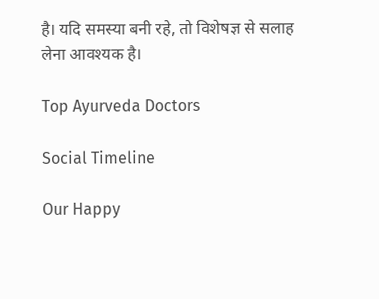है। यदि समस्या बनी रहे, तो विशेषज्ञ से सलाह लेना आवश्यक है।

Top Ayurveda Doctors

Social Timeline

Our Happy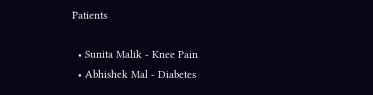Patients

  • Sunita Malik - Knee Pain
  • Abhishek Mal - Diabetes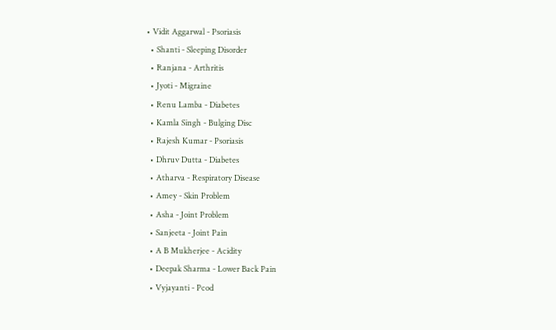• Vidit Aggarwal - Psoriasis
  • Shanti - Sleeping Disorder
  • Ranjana - Arthritis
  • Jyoti - Migraine
  • Renu Lamba - Diabetes
  • Kamla Singh - Bulging Disc
  • Rajesh Kumar - Psoriasis
  • Dhruv Dutta - Diabetes
  • Atharva - Respiratory Disease
  • Amey - Skin Problem
  • Asha - Joint Problem
  • Sanjeeta - Joint Pain
  • A B Mukherjee - Acidity
  • Deepak Sharma - Lower Back Pain
  • Vyjayanti - Pcod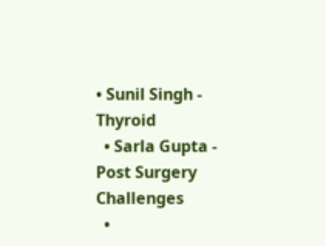• Sunil Singh - Thyroid
  • Sarla Gupta - Post Surgery Challenges
  •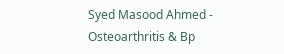Syed Masood Ahmed - Osteoarthritis & Bp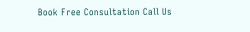Book Free Consultation Call Us